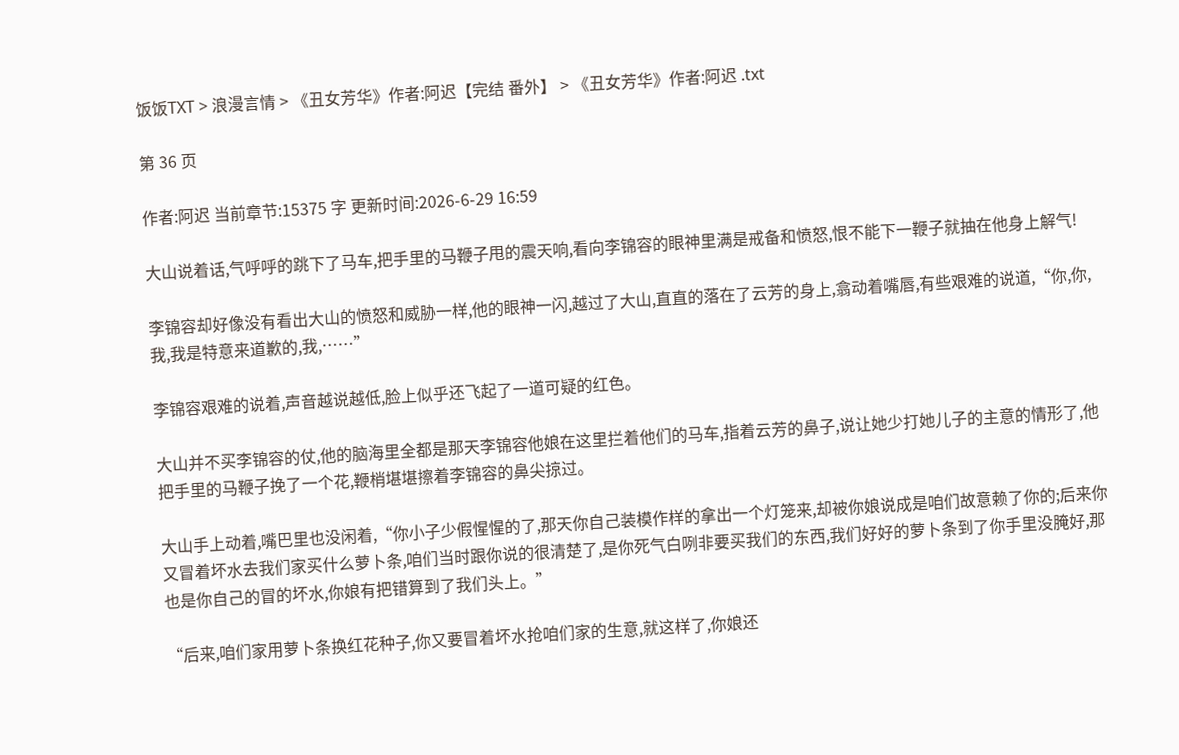饭饭TXT > 浪漫言情 > 《丑女芳华》作者:阿迟【完结 番外】 > 《丑女芳华》作者:阿迟 .txt

第 36 页

作者:阿迟 当前章节:15375 字 更新时间:2026-6-29 16:59

大山说着话,气呼呼的跳下了马车,把手里的马鞭子甩的震天响,看向李锦容的眼神里满是戒备和愤怒,恨不能下一鞭子就抽在他身上解气!

李锦容却好像没有看出大山的愤怒和威胁一样,他的眼神一闪,越过了大山,直直的落在了云芳的身上,翕动着嘴唇,有些艰难的说道,“你,你,我,我是特意来道歉的,我,……”

李锦容艰难的说着,声音越说越低,脸上似乎还飞起了一道可疑的红色。

大山并不买李锦容的仗,他的脑海里全都是那天李锦容他娘在这里拦着他们的马车,指着云芳的鼻子,说让她少打她儿子的主意的情形了,他把手里的马鞭子挽了一个花,鞭梢堪堪擦着李锦容的鼻尖掠过。

大山手上动着,嘴巴里也没闲着,“你小子少假惺惺的了,那天你自己装模作样的拿出一个灯笼来,却被你娘说成是咱们故意赖了你的;后来你又冒着坏水去我们家买什么萝卜条,咱们当时跟你说的很清楚了,是你死气白咧非要买我们的东西,我们好好的萝卜条到了你手里没腌好,那也是你自己的冒的坏水,你娘有把错算到了我们头上。”

“后来,咱们家用萝卜条换红花种子,你又要冒着坏水抢咱们家的生意,就这样了,你娘还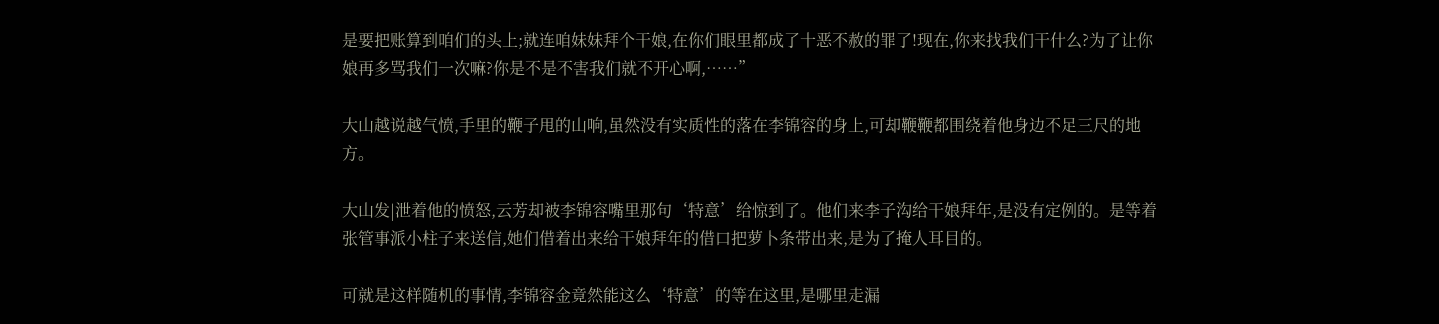是要把账算到咱们的头上;就连咱妹妹拜个干娘,在你们眼里都成了十恶不赦的罪了!现在,你来找我们干什么?为了让你娘再多骂我们一次嘛?你是不是不害我们就不开心啊,……”

大山越说越气愤,手里的鞭子甩的山响,虽然没有实质性的落在李锦容的身上,可却鞭鞭都围绕着他身边不足三尺的地方。

大山发|泄着他的愤怒,云芳却被李锦容嘴里那句‘特意’给惊到了。他们来李子沟给干娘拜年,是没有定例的。是等着张管事派小柱子来送信,她们借着出来给干娘拜年的借口把萝卜条带出来,是为了掩人耳目的。

可就是这样随机的事情,李锦容金竟然能这么‘特意’的等在这里,是哪里走漏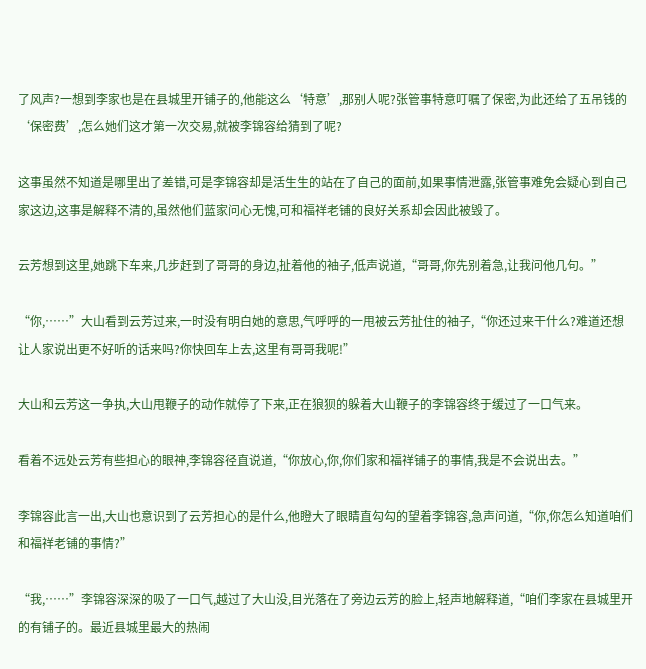了风声?一想到李家也是在县城里开铺子的,他能这么‘特意’,那别人呢?张管事特意叮嘱了保密,为此还给了五吊钱的‘保密费’,怎么她们这才第一次交易,就被李锦容给猜到了呢?

这事虽然不知道是哪里出了差错,可是李锦容却是活生生的站在了自己的面前,如果事情泄露,张管事难免会疑心到自己家这边,这事是解释不清的,虽然他们蓝家问心无愧,可和福祥老铺的良好关系却会因此被毁了。

云芳想到这里,她跳下车来,几步赶到了哥哥的身边,扯着他的袖子,低声说道,“哥哥,你先别着急,让我问他几句。”

“你,……”大山看到云芳过来,一时没有明白她的意思,气呼呼的一甩被云芳扯住的袖子,“你还过来干什么?难道还想让人家说出更不好听的话来吗?你快回车上去,这里有哥哥我呢!”

大山和云芳这一争执,大山甩鞭子的动作就停了下来,正在狼狈的躲着大山鞭子的李锦容终于缓过了一口气来。

看着不远处云芳有些担心的眼神,李锦容径直说道,“你放心,你,你们家和福祥铺子的事情,我是不会说出去。”

李锦容此言一出,大山也意识到了云芳担心的是什么,他瞪大了眼睛直勾勾的望着李锦容,急声问道,“你,你怎么知道咱们和福祥老铺的事情?”

“我,……”李锦容深深的吸了一口气,越过了大山没,目光落在了旁边云芳的脸上,轻声地解释道,“咱们李家在县城里开的有铺子的。最近县城里最大的热闹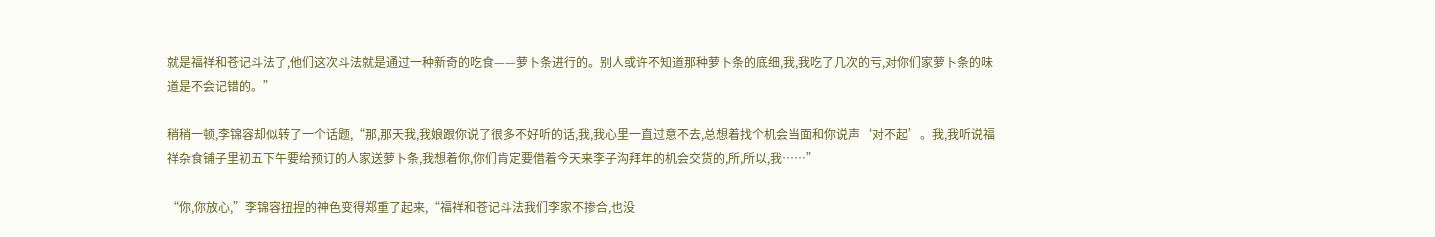就是福祥和苍记斗法了,他们这次斗法就是通过一种新奇的吃食——萝卜条进行的。别人或许不知道那种萝卜条的底细,我,我吃了几次的亏,对你们家萝卜条的味道是不会记错的。”

稍稍一顿,李锦容却似转了一个话题,“那,那天我,我娘跟你说了很多不好听的话,我,我心里一直过意不去,总想着找个机会当面和你说声‘对不起’。我,我听说福祥杂食铺子里初五下午要给预订的人家送萝卜条,我想着你,你们肯定要借着今天来李子沟拜年的机会交货的,所,所以,我……”

“你,你放心,”李锦容扭捏的神色变得郑重了起来,“福祥和苍记斗法我们李家不掺合,也没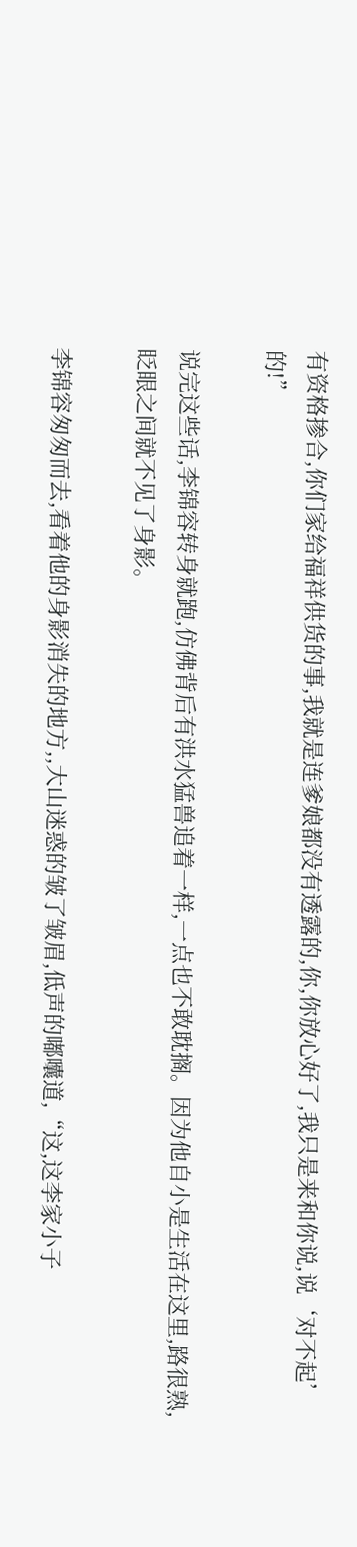有资格掺合,你们家给福祥供货的事,我就是连爹娘都没有透露的,你,你放心好了,我只是来和你说,说‘对不起’的!”

说完这些话,李锦容转身就跑,仿佛背后有洪水猛兽追着一样,一点也不敢耽搁。因为他自小是生活在这里,路很熟,眨眼之间就不见了身影。

李锦容匆匆而去,看着他的身影消失的地方,,大山迷惑的皱了皱眉,低声的嘟囔道,“这,这李家小子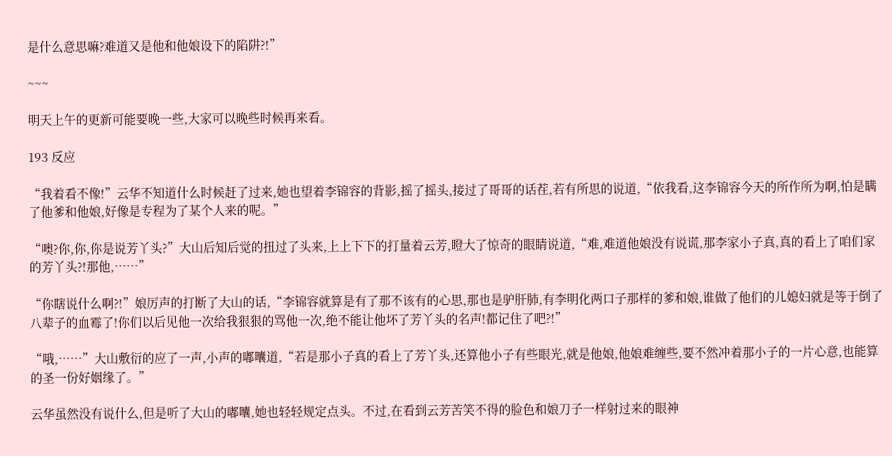是什么意思嘛?难道又是他和他娘设下的陷阱?!”

~~~

明天上午的更新可能要晚一些,大家可以晚些时候再来看。

193 反应

“我着看不像!”云华不知道什么时候赶了过来,她也望着李锦容的背影,摇了摇头,接过了哥哥的话茬,若有所思的说道,“依我看,这李锦容今天的所作所为啊,怕是瞒了他爹和他娘,好像是专程为了某个人来的呢。”

“噢?你,你,你是说芳丫头?”大山后知后觉的扭过了头来,上上下下的打量着云芳,瞪大了惊奇的眼睛说道,“难,难道他娘没有说谎,那李家小子真,真的看上了咱们家的芳丫头?!那他,……”

“你瞎说什么啊?!”娘厉声的打断了大山的话,“李锦容就算是有了那不该有的心思,那也是驴肝肺,有李明化两口子那样的爹和娘,谁做了他们的儿媳妇就是等于倒了八辈子的血霉了!你们以后见他一次给我狠狠的骂他一次,绝不能让他坏了芳丫头的名声!都记住了吧?!”

“哦,……”大山敷衍的应了一声,小声的嘟囔道,“若是那小子真的看上了芳丫头,还算他小子有些眼光,就是他娘,他娘难缠些,要不然冲着那小子的一片心意,也能算的圣一份好姻缘了。”

云华虽然没有说什么,但是听了大山的嘟囔,她也轻轻规定点头。不过,在看到云芳苦笑不得的脸色和娘刀子一样射过来的眼神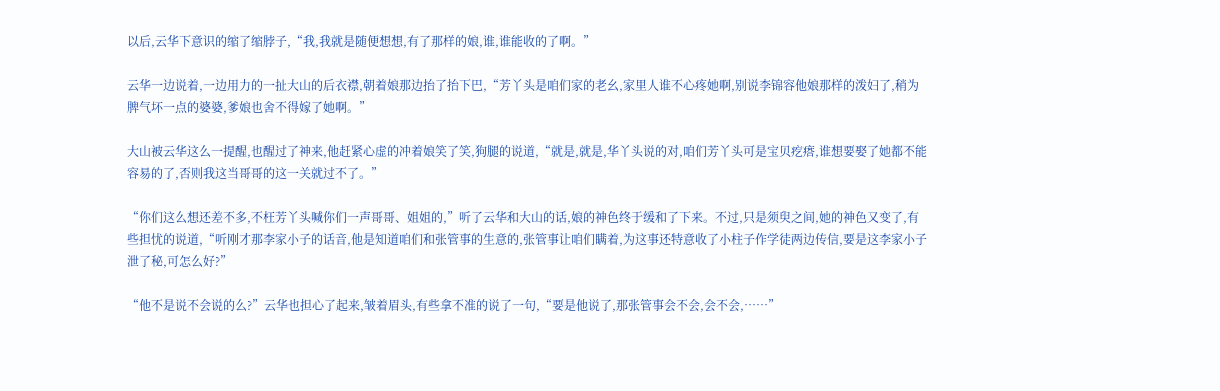以后,云华下意识的缩了缩脖子,“我,我就是随便想想,有了那样的娘,谁,谁能收的了啊。”

云华一边说着,一边用力的一扯大山的后衣襟,朝着娘那边抬了抬下巴,“芳丫头是咱们家的老幺,家里人谁不心疼她啊,别说李锦容他娘那样的泼妇了,稍为脾气坏一点的婆婆,爹娘也舍不得嫁了她啊。”

大山被云华这么一提醒,也醒过了神来,他赶紧心虚的冲着娘笑了笑,狗腿的说道,“就是,就是,华丫头说的对,咱们芳丫头可是宝贝疙瘩,谁想要娶了她都不能容易的了,否则我这当哥哥的这一关就过不了。”

“你们这么想还差不多,不枉芳丫头喊你们一声哥哥、姐姐的,”听了云华和大山的话,娘的神色终于缓和了下来。不过,只是须臾之间,她的神色又变了,有些担忧的说道,“听刚才那李家小子的话音,他是知道咱们和张管事的生意的,张管事让咱们瞒着,为这事还特意收了小柱子作学徒两边传信,要是这李家小子泄了秘,可怎么好?”

“他不是说不会说的么?”云华也担心了起来,皱着眉头,有些拿不准的说了一句,“要是他说了,那张管事会不会,会不会,……”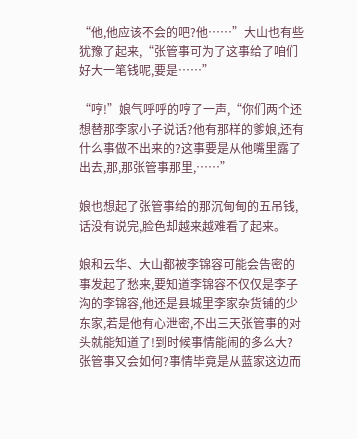“他,他应该不会的吧?他……”大山也有些犹豫了起来,“张管事可为了这事给了咱们好大一笔钱呢,要是……”

“哼!”娘气呼呼的哼了一声,“你们两个还想替那李家小子说话?他有那样的爹娘,还有什么事做不出来的?这事要是从他嘴里露了出去,那,那张管事那里,……”

娘也想起了张管事给的那沉甸甸的五吊钱,话没有说完,脸色却越来越难看了起来。

娘和云华、大山都被李锦容可能会告密的事发起了愁来,要知道李锦容不仅仅是李子沟的李锦容,他还是县城里李家杂货铺的少东家,若是他有心泄密,不出三天张管事的对头就能知道了!到时候事情能闹的多么大?张管事又会如何?事情毕竟是从蓝家这边而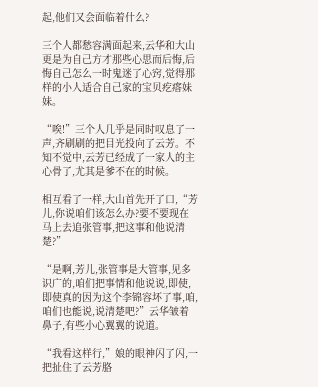起,他们又会面临着什么?

三个人都愁容满面起来,云华和大山更是为自己方才那些心思而后悔,后悔自己怎么一时鬼迷了心窍,觉得那样的小人适合自己家的宝贝疙瘩妹妹。

“唉!”三个人几乎是同时叹息了一声,齐刷刷的把目光投向了云芳。不知不觉中,云芳已经成了一家人的主心骨了,尤其是爹不在的时候。

相互看了一样,大山首先开了口,“芳儿,你说咱们该怎么办?要不要现在马上去追张管事,把这事和他说清楚?”

“是啊,芳儿,张管事是大管事,见多识广的,咱们把事情和他说说,即使,即使真的因为这个李锦容坏了事,咱,咱们也能说,说清楚吧?”云华皱着鼻子,有些小心翼翼的说道。

“我看这样行,”娘的眼神闪了闪,一把扯住了云芳胳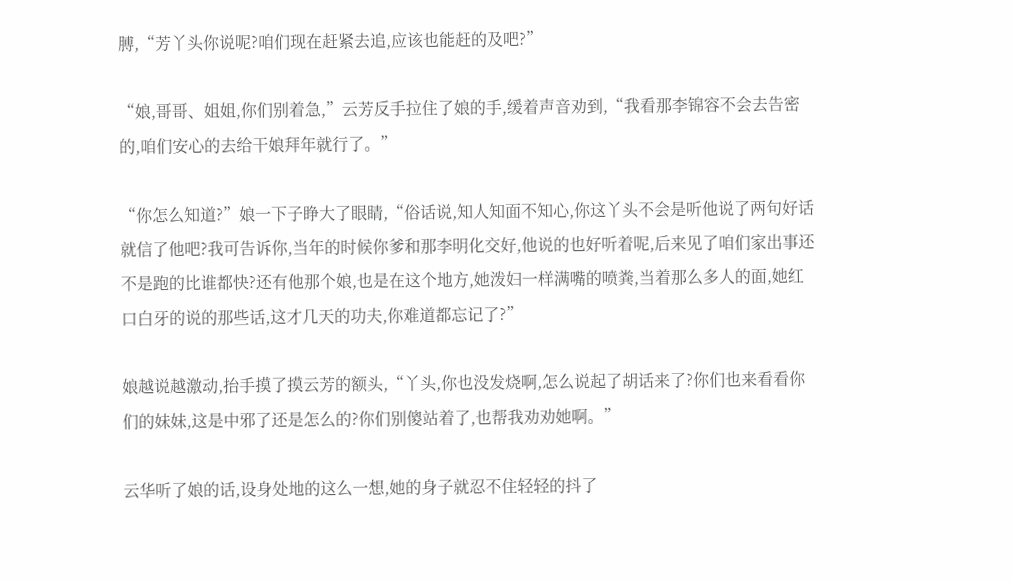膊,“芳丫头你说呢?咱们现在赶紧去追,应该也能赶的及吧?”

“娘,哥哥、姐姐,你们别着急,”云芳反手拉住了娘的手,缓着声音劝到,“我看那李锦容不会去告密的,咱们安心的去给干娘拜年就行了。”

“你怎么知道?”娘一下子睁大了眼睛,“俗话说,知人知面不知心,你这丫头不会是听他说了两句好话就信了他吧?我可告诉你,当年的时候你爹和那李明化交好,他说的也好听着呢,后来见了咱们家出事还不是跑的比谁都快?还有他那个娘,也是在这个地方,她泼妇一样满嘴的喷粪,当着那么多人的面,她红口白牙的说的那些话,这才几天的功夫,你难道都忘记了?”

娘越说越激动,抬手摸了摸云芳的额头,“丫头,你也没发烧啊,怎么说起了胡话来了?你们也来看看你们的妹妹,这是中邪了还是怎么的?你们别傻站着了,也帮我劝劝她啊。”

云华听了娘的话,设身处地的这么一想,她的身子就忍不住轻轻的抖了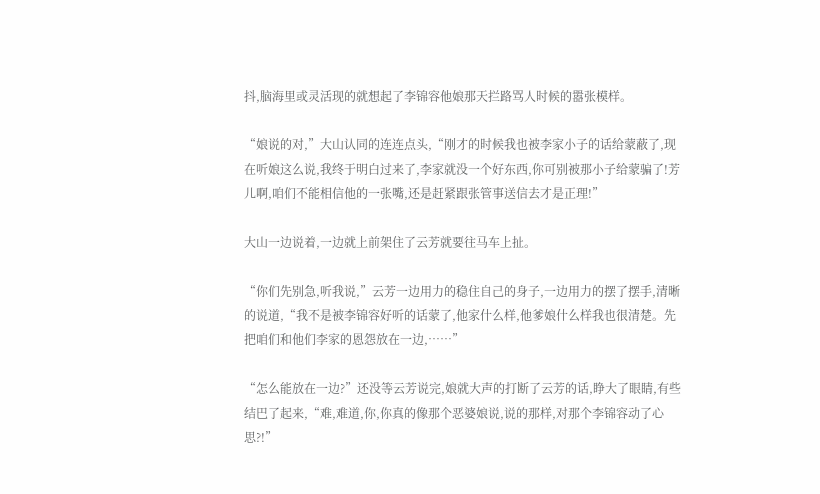抖,脑海里或灵活现的就想起了李锦容他娘那天拦路骂人时候的嚣张模样。

“娘说的对,”大山认同的连连点头,“刚才的时候我也被李家小子的话给蒙蔽了,现在听娘这么说,我终于明白过来了,李家就没一个好东西,你可别被那小子给蒙骗了!芳儿啊,咱们不能相信他的一张嘴,还是赶紧跟张管事送信去才是正理!”

大山一边说着,一边就上前架住了云芳就要往马车上扯。

“你们先别急,听我说,”云芳一边用力的稳住自己的身子,一边用力的摆了摆手,清晰的说道,“我不是被李锦容好听的话蒙了,他家什么样,他爹娘什么样我也很清楚。先把咱们和他们李家的恩怨放在一边,……”

“怎么能放在一边?”还没等云芳说完,娘就大声的打断了云芳的话,睁大了眼睛,有些结巴了起来,“难,难道,你,你真的像那个恶婆娘说,说的那样,对那个李锦容动了心思?!”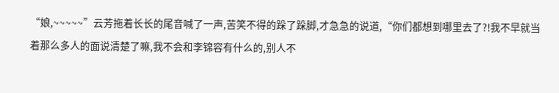“娘,~~~~~”云芳拖着长长的尾音喊了一声,苦笑不得的跺了跺脚,才急急的说道,“你们都想到哪里去了?!我不早就当着那么多人的面说清楚了嘛,我不会和李锦容有什么的,别人不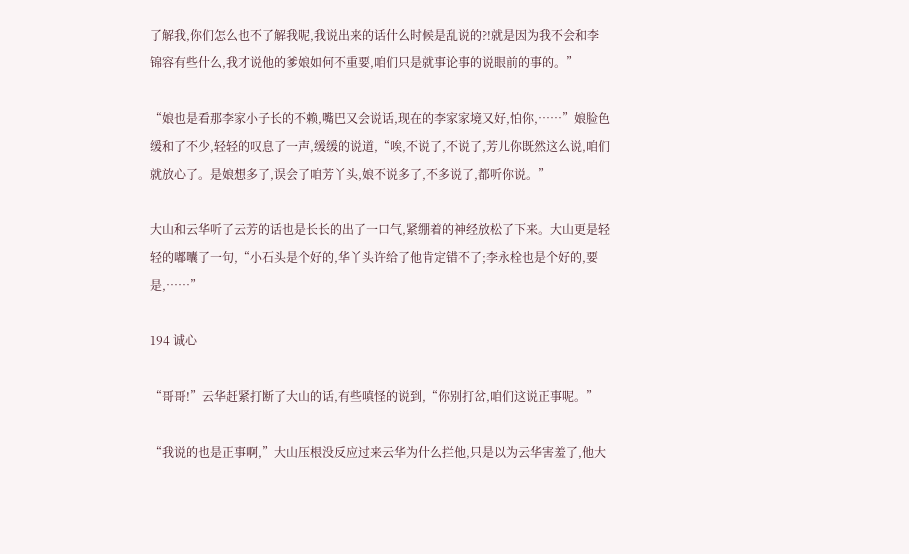了解我,你们怎么也不了解我呢,我说出来的话什么时候是乱说的?!就是因为我不会和李锦容有些什么,我才说他的爹娘如何不重要,咱们只是就事论事的说眼前的事的。”

“娘也是看那李家小子长的不赖,嘴巴又会说话,现在的李家家境又好,怕你,……”娘脸色缓和了不少,轻轻的叹息了一声,缓缓的说道,“唉,不说了,不说了,芳儿你既然这么说,咱们就放心了。是娘想多了,误会了咱芳丫头,娘不说多了,不多说了,都听你说。”

大山和云华听了云芳的话也是长长的出了一口气,紧绷着的神经放松了下来。大山更是轻轻的嘟囔了一句,“小石头是个好的,华丫头许给了他肯定错不了;李永栓也是个好的,要是,……”

194 诚心

“哥哥!”云华赶紧打断了大山的话,有些嗔怪的说到,“你别打岔,咱们这说正事呢。”

“我说的也是正事啊,”大山压根没反应过来云华为什么拦他,只是以为云华害羞了,他大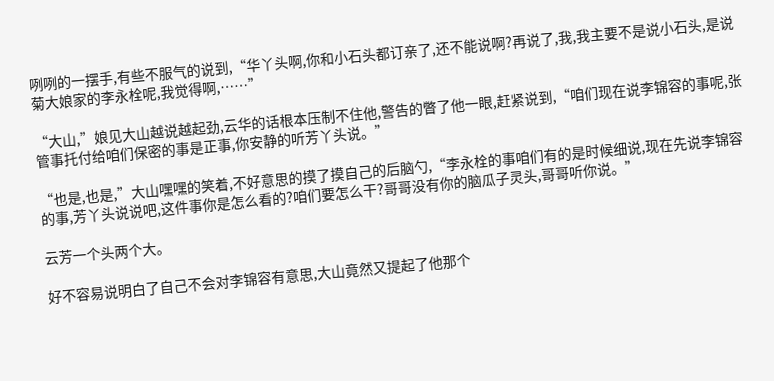咧咧的一摆手,有些不服气的说到,“华丫头啊,你和小石头都订亲了,还不能说啊?再说了,我,我主要不是说小石头,是说菊大娘家的李永栓呢,我觉得啊,……”

“大山,”娘见大山越说越起劲,云华的话根本压制不住他,警告的瞥了他一眼,赶紧说到,“咱们现在说李锦容的事呢,张管事托付给咱们保密的事是正事,你安静的听芳丫头说。”

“也是,也是,”大山嘿嘿的笑着,不好意思的摸了摸自己的后脑勺,“李永栓的事咱们有的是时候细说,现在先说李锦容的事,芳丫头说说吧,这件事你是怎么看的?咱们要怎么干?哥哥没有你的脑瓜子灵头,哥哥听你说。”

云芳一个头两个大。

好不容易说明白了自己不会对李锦容有意思,大山竟然又提起了他那个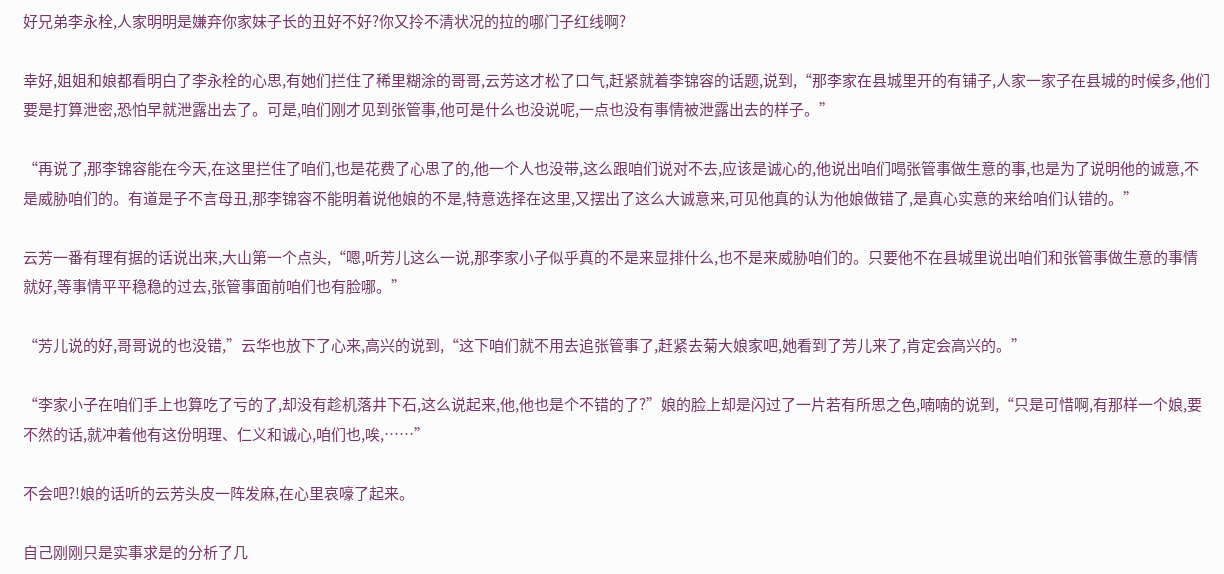好兄弟李永栓,人家明明是嫌弃你家妹子长的丑好不好?你又拎不清状况的拉的哪门子红线啊?

幸好,姐姐和娘都看明白了李永栓的心思,有她们拦住了稀里糊涂的哥哥,云芳这才松了口气,赶紧就着李锦容的话题,说到,“那李家在县城里开的有铺子,人家一家子在县城的时候多,他们要是打算泄密,恐怕早就泄露出去了。可是,咱们刚才见到张管事,他可是什么也没说呢,一点也没有事情被泄露出去的样子。”

“再说了,那李锦容能在今天,在这里拦住了咱们,也是花费了心思了的,他一个人也没带,这么跟咱们说对不去,应该是诚心的,他说出咱们喝张管事做生意的事,也是为了说明他的诚意,不是威胁咱们的。有道是子不言母丑,那李锦容不能明着说他娘的不是,特意选择在这里,又摆出了这么大诚意来,可见他真的认为他娘做错了,是真心实意的来给咱们认错的。”

云芳一番有理有据的话说出来,大山第一个点头,“嗯,听芳儿这么一说,那李家小子似乎真的不是来显排什么,也不是来威胁咱们的。只要他不在县城里说出咱们和张管事做生意的事情就好,等事情平平稳稳的过去,张管事面前咱们也有脸哪。”

“芳儿说的好,哥哥说的也没错,”云华也放下了心来,高兴的说到,“这下咱们就不用去追张管事了,赶紧去菊大娘家吧,她看到了芳儿来了,肯定会高兴的。”

“李家小子在咱们手上也算吃了亏的了,却没有趁机落井下石,这么说起来,他,他也是个不错的了?”娘的脸上却是闪过了一片若有所思之色,喃喃的说到,“只是可惜啊,有那样一个娘,要不然的话,就冲着他有这份明理、仁义和诚心,咱们也,唉,……”

不会吧?!娘的话听的云芳头皮一阵发麻,在心里哀嚎了起来。

自己刚刚只是实事求是的分析了几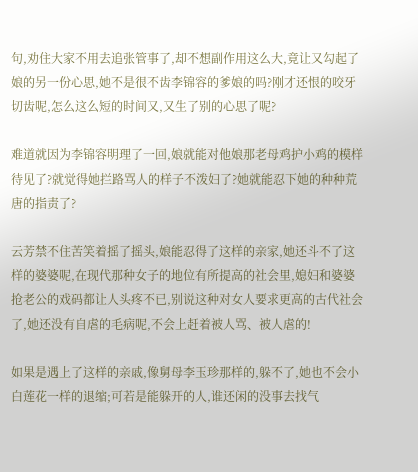句,劝住大家不用去追张管事了,却不想副作用这么大,竟让又勾起了娘的另一份心思,她不是很不齿李锦容的爹娘的吗?刚才还恨的咬牙切齿呢,怎么这么短的时间又,又生了别的心思了呢?

难道就因为李锦容明理了一回,娘就能对他娘那老母鸡护小鸡的模样待见了?就觉得她拦路骂人的样子不泼妇了?她就能忍下她的种种荒唐的指责了?

云芳禁不住苦笑着摇了摇头,娘能忍得了这样的亲家,她还斗不了这样的婆婆呢,在现代那种女子的地位有所提高的社会里,媳妇和婆婆抢老公的戏码都让人头疼不已,别说这种对女人要求更高的古代社会了,她还没有自虐的毛病呢,不会上赶着被人骂、被人虐的!

如果是遇上了这样的亲戚,像舅母李玉珍那样的,躲不了,她也不会小白莲花一样的退缩;可若是能躲开的人,谁还闲的没事去找气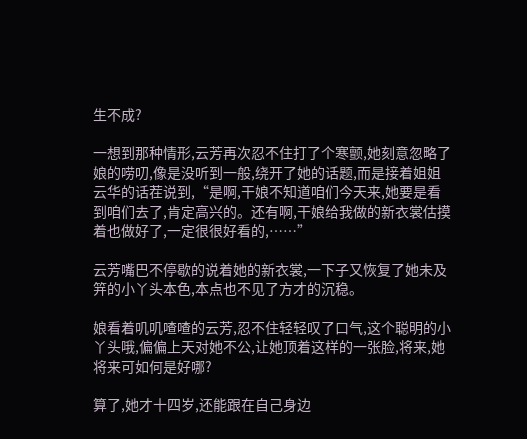生不成?

一想到那种情形,云芳再次忍不住打了个寒颤,她刻意忽略了娘的唠叨,像是没听到一般,绕开了她的话题,而是接着姐姐云华的话茬说到,“是啊,干娘不知道咱们今天来,她要是看到咱们去了,肯定高兴的。还有啊,干娘给我做的新衣裳估摸着也做好了,一定很很好看的,……”

云芳嘴巴不停歇的说着她的新衣裳,一下子又恢复了她未及笄的小丫头本色,本点也不见了方才的沉稳。

娘看着叽叽喳喳的云芳,忍不住轻轻叹了口气,这个聪明的小丫头哦,偏偏上天对她不公,让她顶着这样的一张脸,将来,她将来可如何是好哪?

算了,她才十四岁,还能跟在自己身边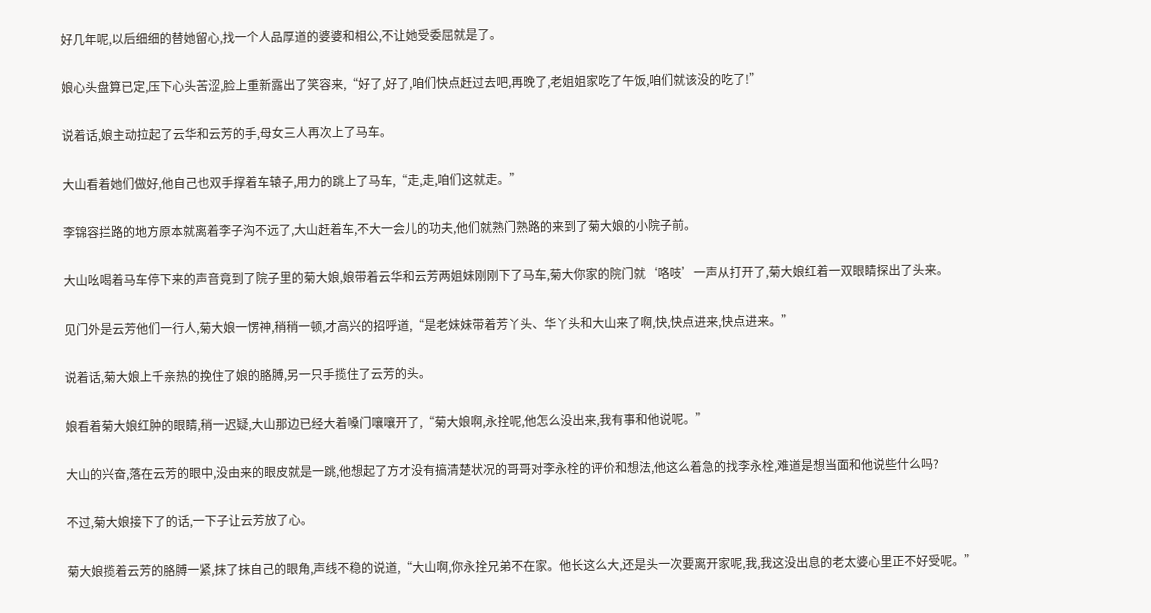好几年呢,以后细细的替她留心,找一个人品厚道的婆婆和相公,不让她受委屈就是了。

娘心头盘算已定,压下心头苦涩,脸上重新露出了笑容来,“好了,好了,咱们快点赶过去吧,再晚了,老姐姐家吃了午饭,咱们就该没的吃了!”

说着话,娘主动拉起了云华和云芳的手,母女三人再次上了马车。

大山看着她们做好,他自己也双手撑着车辕子,用力的跳上了马车,“走,走,咱们这就走。”

李锦容拦路的地方原本就离着李子沟不远了,大山赶着车,不大一会儿的功夫,他们就熟门熟路的来到了菊大娘的小院子前。

大山吆喝着马车停下来的声音竟到了院子里的菊大娘,娘带着云华和云芳两姐妹刚刚下了马车,菊大你家的院门就‘咯吱’一声从打开了,菊大娘红着一双眼睛探出了头来。

见门外是云芳他们一行人,菊大娘一愣神,稍稍一顿,才高兴的招呼道,“是老妹妹带着芳丫头、华丫头和大山来了啊,快,快点进来,快点进来。”

说着话,菊大娘上千亲热的挽住了娘的胳膊,另一只手揽住了云芳的头。

娘看着菊大娘红肿的眼睛,稍一迟疑,大山那边已经大着嗓门嚷嚷开了,“菊大娘啊,永拴呢,他怎么没出来,我有事和他说呢。”

大山的兴奋,落在云芳的眼中,没由来的眼皮就是一跳,他想起了方才没有搞清楚状况的哥哥对李永栓的评价和想法,他这么着急的找李永栓,难道是想当面和他说些什么吗?

不过,菊大娘接下了的话,一下子让云芳放了心。

菊大娘揽着云芳的胳膊一紧,抹了抹自己的眼角,声线不稳的说道,“大山啊,你永拴兄弟不在家。他长这么大,还是头一次要离开家呢,我,我这没出息的老太婆心里正不好受呢。”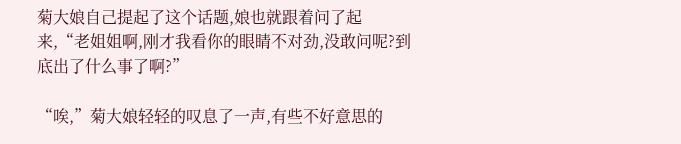菊大娘自己提起了这个话题,娘也就跟着问了起来,“老姐姐啊,刚才我看你的眼睛不对劲,没敢问呢?到底出了什么事了啊?”

“唉,”菊大娘轻轻的叹息了一声,有些不好意思的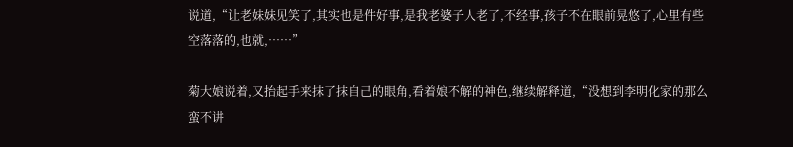说道,“让老妹妹见笑了,其实也是件好事,是我老婆子人老了,不经事,孩子不在眼前晃悠了,心里有些空落落的,也就,……”

菊大娘说着,又抬起手来抹了抹自己的眼角,看着娘不解的神色,继续解释道,“没想到李明化家的那么蛮不讲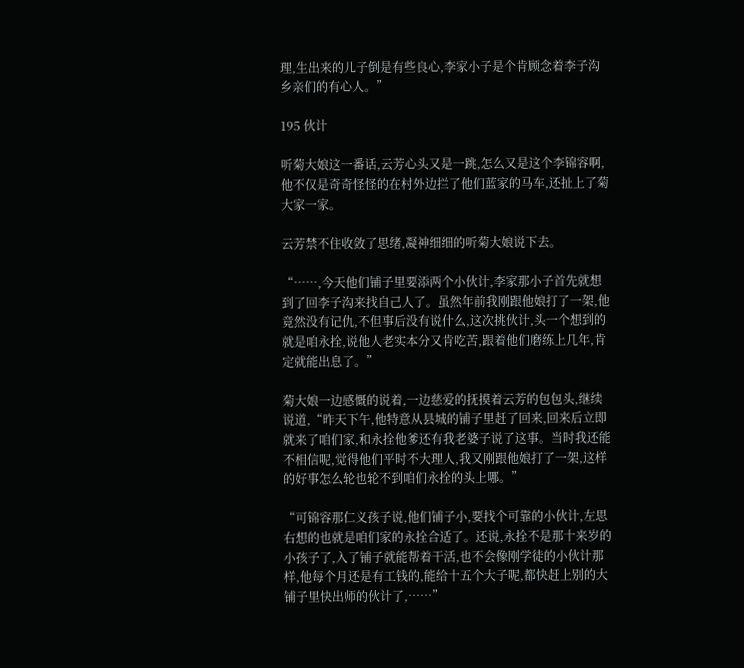理,生出来的儿子倒是有些良心,李家小子是个肯顾念着李子沟乡亲们的有心人。”

195 伙计

听菊大娘这一番话,云芳心头又是一跳,怎么又是这个李锦容啊,他不仅是奇奇怪怪的在村外边拦了他们蓝家的马车,还扯上了菊大家一家。

云芳禁不住收敛了思绪,凝神细细的听菊大娘说下去。

“……,今天他们铺子里要添两个小伙计,李家那小子首先就想到了回李子沟来找自己人了。虽然年前我刚跟他娘打了一架,他竟然没有记仇,不但事后没有说什么,这次挑伙计,头一个想到的就是咱永拴,说他人老实本分又肯吃苦,跟着他们磨练上几年,肯定就能出息了。”

菊大娘一边感慨的说着,一边慈爱的抚摸着云芳的包包头,继续说道,“昨天下午,他特意从县城的铺子里赶了回来,回来后立即就来了咱们家,和永拴他爹还有我老婆子说了这事。当时我还能不相信呢,觉得他们平时不大理人,我又刚跟他娘打了一架,这样的好事怎么轮也轮不到咱们永拴的头上哪。”

“可锦容那仁义孩子说,他们铺子小,要找个可靠的小伙计,左思右想的也就是咱们家的永拴合适了。还说,永拴不是那十来岁的小孩子了,入了铺子就能帮着干活,也不会像刚学徒的小伙计那样,他每个月还是有工钱的,能给十五个大子呢,都快赶上别的大铺子里快出师的伙计了,……”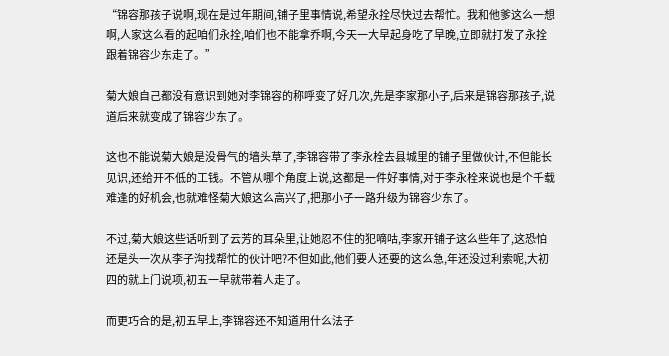“锦容那孩子说啊,现在是过年期间,铺子里事情说,希望永拴尽快过去帮忙。我和他爹这么一想啊,人家这么看的起咱们永拴,咱们也不能拿乔啊,今天一大早起身吃了早晚,立即就打发了永拴跟着锦容少东走了。”

菊大娘自己都没有意识到她对李锦容的称呼变了好几次,先是李家那小子,后来是锦容那孩子,说道后来就变成了锦容少东了。

这也不能说菊大娘是没骨气的墙头草了,李锦容带了李永栓去县城里的铺子里做伙计,不但能长见识,还给开不低的工钱。不管从哪个角度上说,这都是一件好事情,对于李永栓来说也是个千载难逢的好机会,也就难怪菊大娘这么高兴了,把那小子一路升级为锦容少东了。

不过,菊大娘这些话听到了云芳的耳朵里,让她忍不住的犯嘀咕,李家开铺子这么些年了,这恐怕还是头一次从李子沟找帮忙的伙计吧?不但如此,他们要人还要的这么急,年还没过利索呢,大初四的就上门说项,初五一早就带着人走了。

而更巧合的是,初五早上,李锦容还不知道用什么法子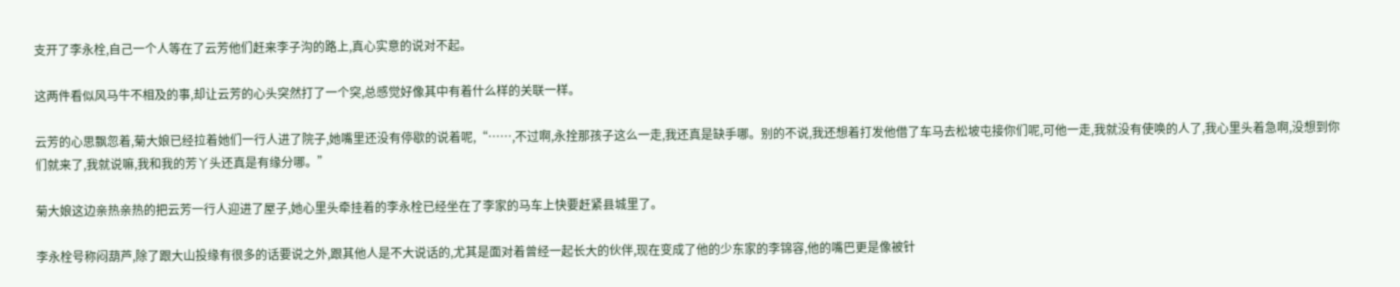支开了李永栓,自己一个人等在了云芳他们赶来李子沟的路上,真心实意的说对不起。

这两件看似风马牛不相及的事,却让云芳的心头突然打了一个突,总感觉好像其中有着什么样的关联一样。

云芳的心思飘忽着,菊大娘已经拉着她们一行人进了院子,她嘴里还没有停歇的说着呢,“……,不过啊,永拴那孩子这么一走,我还真是缺手哪。别的不说,我还想着打发他借了车马去松坡屯接你们呢,可他一走,我就没有使唤的人了,我心里头着急啊,没想到你们就来了,我就说嘛,我和我的芳丫头还真是有缘分哪。”

菊大娘这边亲热亲热的把云芳一行人迎进了屋子,她心里头牵挂着的李永栓已经坐在了李家的马车上快要赶紧县城里了。

李永栓号称闷葫芦,除了跟大山投缘有很多的话要说之外,跟其他人是不大说话的,尤其是面对着曾经一起长大的伙伴,现在变成了他的少东家的李锦容,他的嘴巴更是像被针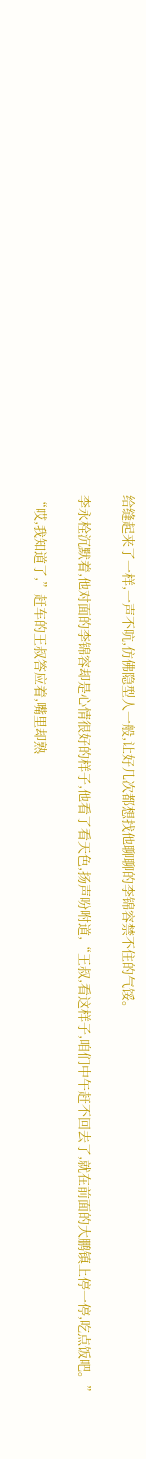给缝起来了一样,一声不吭,仿佛隐型人一般,让好几次都想找他聊聊的李锦容禁不住的气馁。

李永栓沉默着,他对面的李锦容却是心情很好的样子,他看了看天色,扬声吩咐道,“王叔,看这样子,咱们中午赶不回去了,就在前面的大鹏镇上停一停,吃点饭吧。”

“哎,我知道了,”赶车的王叔答应着,嘴里却熟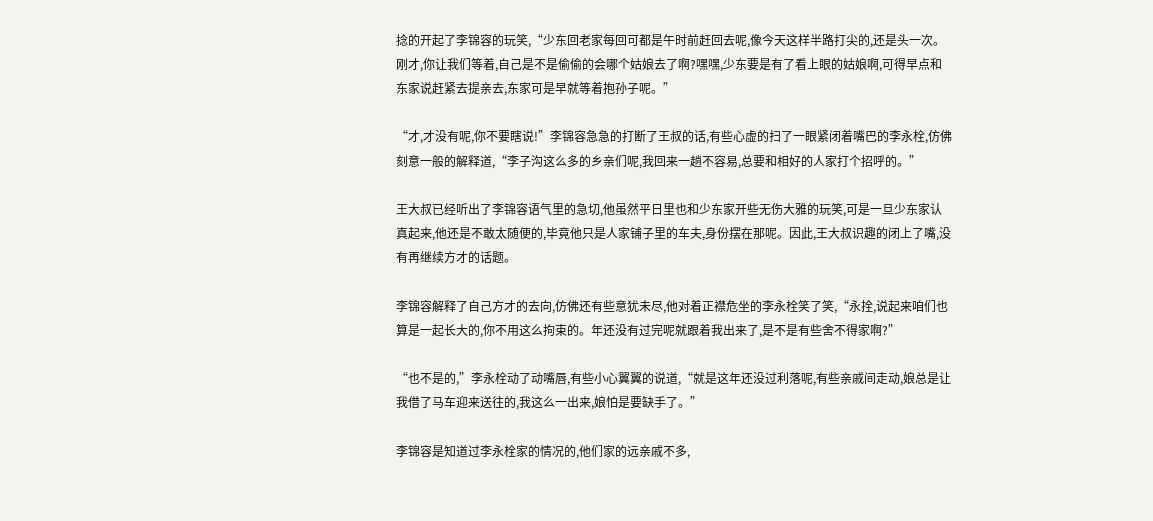捻的开起了李锦容的玩笑,“少东回老家每回可都是午时前赶回去呢,像今天这样半路打尖的,还是头一次。刚才,你让我们等着,自己是不是偷偷的会哪个姑娘去了啊?嘿嘿,少东要是有了看上眼的姑娘啊,可得早点和东家说赶紧去提亲去,东家可是早就等着抱孙子呢。”

“才,才没有呢,你不要瞎说!”李锦容急急的打断了王叔的话,有些心虚的扫了一眼紧闭着嘴巴的李永栓,仿佛刻意一般的解释道,“李子沟这么多的乡亲们呢,我回来一趟不容易,总要和相好的人家打个招呼的。”

王大叔已经听出了李锦容语气里的急切,他虽然平日里也和少东家开些无伤大雅的玩笑,可是一旦少东家认真起来,他还是不敢太随便的,毕竟他只是人家铺子里的车夫,身份摆在那呢。因此,王大叔识趣的闭上了嘴,没有再继续方才的话题。

李锦容解释了自己方才的去向,仿佛还有些意犹未尽,他对着正襟危坐的李永栓笑了笑,“永拴,说起来咱们也算是一起长大的,你不用这么拘束的。年还没有过完呢就跟着我出来了,是不是有些舍不得家啊?”

“也不是的,”李永栓动了动嘴唇,有些小心翼翼的说道,“就是这年还没过利落呢,有些亲戚间走动,娘总是让我借了马车迎来送往的,我这么一出来,娘怕是要缺手了。”

李锦容是知道过李永栓家的情况的,他们家的远亲戚不多,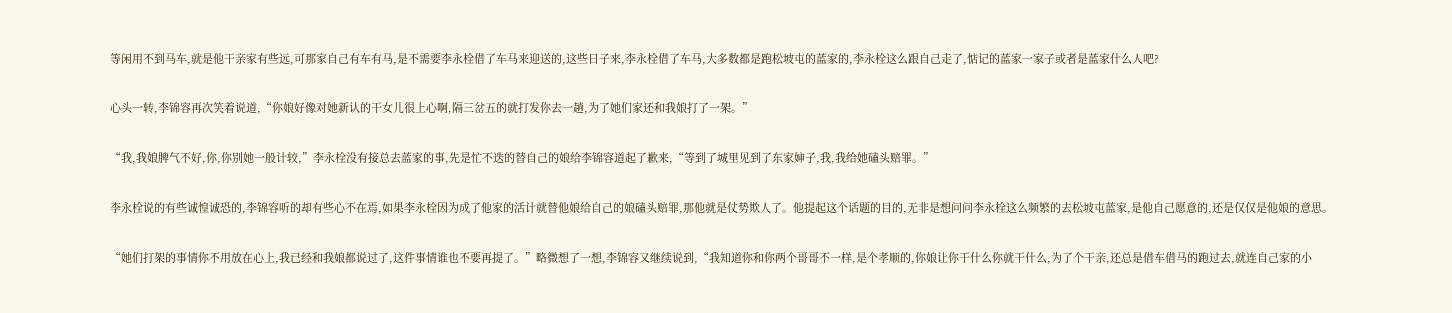等闲用不到马车,就是他干亲家有些远,可那家自己有车有马,是不需要李永栓借了车马来迎送的,这些日子来,李永栓借了车马,大多数都是跑松坡屯的蓝家的,李永栓这么跟自己走了,惦记的蓝家一家子或者是蓝家什么人吧?

心头一转,李锦容再次笑着说道,“你娘好像对她新认的干女儿很上心啊,隔三岔五的就打发你去一趟,为了她们家还和我娘打了一架。”

“我,我娘脾气不好,你,你别她一般计较,”李永栓没有接总去蓝家的事,先是忙不迭的替自己的娘给李锦容道起了歉来,“等到了城里见到了东家婶子,我,我给她磕头赔罪。”

李永栓说的有些诚惶诚恐的,李锦容听的却有些心不在焉,如果李永栓因为成了他家的活计就替他娘给自己的娘磕头赔罪,那他就是仗势欺人了。他提起这个话题的目的,无非是想问问李永栓这么频繁的去松坡屯蓝家,是他自己愿意的,还是仅仅是他娘的意思。

“她们打架的事情你不用放在心上,我已经和我娘都说过了,这件事情谁也不要再提了。”略微想了一想,李锦容又继续说到,“我知道你和你两个哥哥不一样,是个孝顺的,你娘让你干什么你就干什么,为了个干亲,还总是借车借马的跑过去,就连自己家的小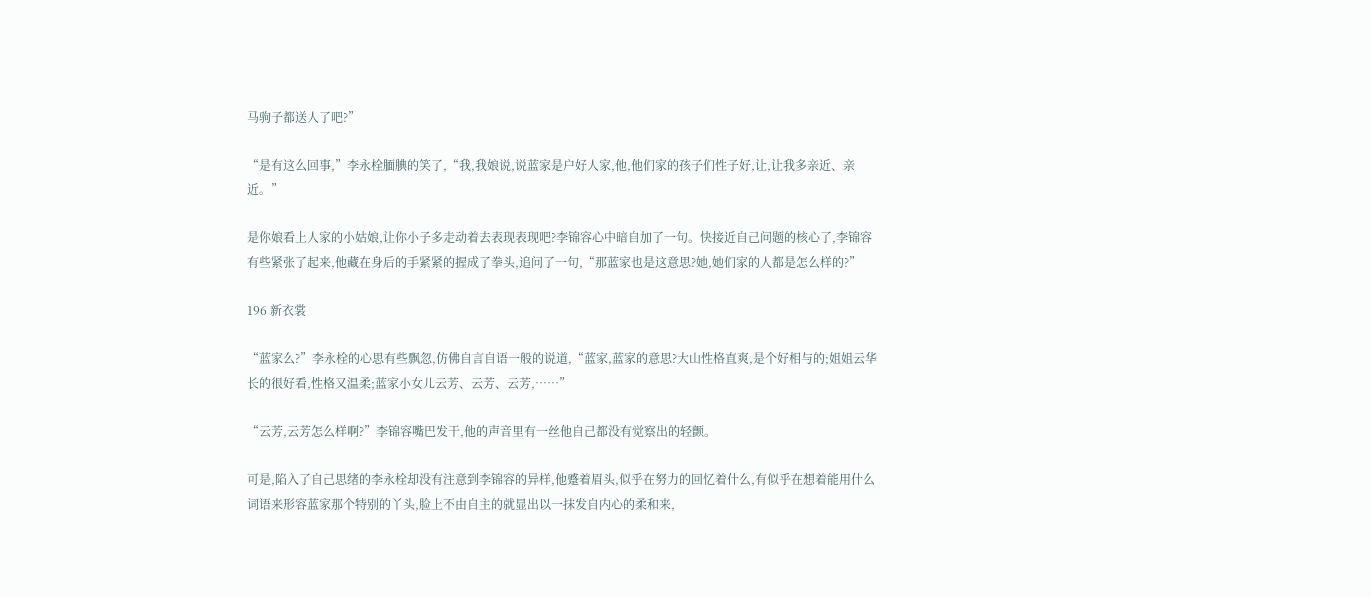马驹子都送人了吧?”

“是有这么回事,”李永栓腼腆的笑了,“我,我娘说,说蓝家是户好人家,他,他们家的孩子们性子好,让,让我多亲近、亲近。”

是你娘看上人家的小姑娘,让你小子多走动着去表现表现吧?李锦容心中暗自加了一句。快接近自己问题的核心了,李锦容有些紧张了起来,他藏在身后的手紧紧的握成了拳头,追问了一句,“那蓝家也是这意思?她,她们家的人都是怎么样的?”

196 新衣裳

“蓝家么?”李永栓的心思有些飘忽,仿佛自言自语一般的说道,“蓝家,蓝家的意思?大山性格直爽,是个好相与的;姐姐云华长的很好看,性格又温柔;蓝家小女儿云芳、云芳、云芳,……”

“云芳,云芳怎么样啊?”李锦容嘴巴发干,他的声音里有一丝他自己都没有觉察出的轻颤。

可是,陷入了自己思绪的李永栓却没有注意到李锦容的异样,他蹙着眉头,似乎在努力的回忆着什么,有似乎在想着能用什么词语来形容蓝家那个特别的丫头,脸上不由自主的就显出以一抹发自内心的柔和来,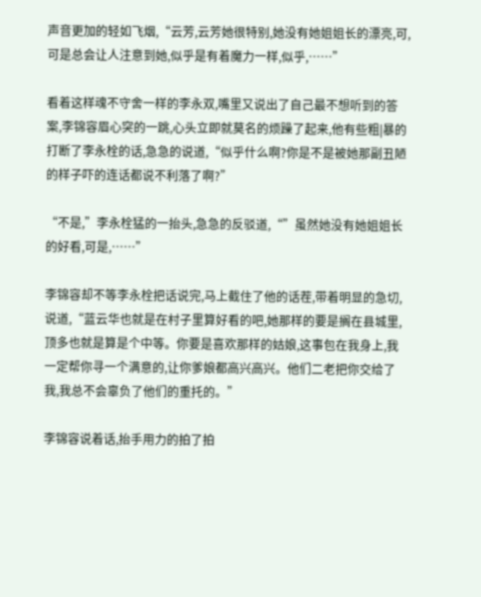声音更加的轻如飞烟,“云芳,云芳她很特别,她没有她姐姐长的漂亮,可,可是总会让人注意到她,似乎是有着魔力一样,似乎,……”

看着这样魂不守舍一样的李永双,嘴里又说出了自己最不想听到的答案,李锦容眉心突的一跳,心头立即就莫名的烦躁了起来,他有些粗|暴的打断了李永栓的话,急急的说道,“似乎什么啊?你是不是被她那副丑陋的样子吓的连话都说不利落了啊?”

“不是,”李永栓猛的一抬头,急急的反驳道,“”虽然她没有她姐姐长的好看,可是,……”

李锦容却不等李永栓把话说完,马上截住了他的话茬,带着明显的急切,说道,“蓝云华也就是在村子里算好看的吧,她那样的要是搁在县城里,顶多也就是算是个中等。你要是喜欢那样的姑娘,这事包在我身上,我一定帮你寻一个满意的,让你爹娘都高兴高兴。他们二老把你交给了我,我总不会辜负了他们的重托的。”

李锦容说着话,抬手用力的拍了拍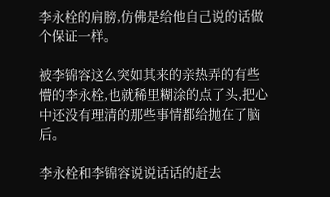李永栓的肩膀,仿佛是给他自己说的话做个保证一样。

被李锦容这么突如其来的亲热弄的有些懵的李永栓,也就稀里糊涂的点了头,把心中还没有理清的那些事情都给抛在了脑后。

李永栓和李锦容说说话话的赶去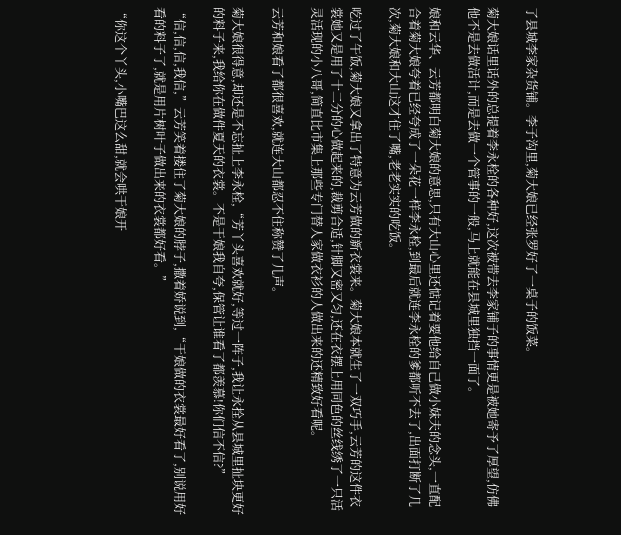了县城李家杂货铺。李子沟里,菊大娘已经张罗好了一桌子的饭菜。

菊大娘话里话外的总提着李永栓的各种好,这次被带去李家铺子的事情更是被她寄予了厚望,仿佛他不是去做活计,而是去做一个管事的一般,马上就能在县城里独挡一面了。

娘和云华、云芳都明白菊大娘的意思,只有大山心里还惦记着要他给自己做小妹夫的念头,一直配合着菊大娘夸着已经夸成了一朵花一样李永栓,到最后就连李永栓的爹都听不去了,出面打断了几次,菊大娘和大山这才住了嘴,老老实实的吃饭。

吃过了午饭,菊大娘又拿出了特意为云芳做的新衣裳来。菊大娘本就生了一双巧手,云芳的这件衣裳她又是用了十二分的心做起来的,裁剪合适,针脚又密又匀,还在衣摆上用同色的丝线绣了一只活灵活现的小八哥,简直比市集上那些专门替人家做衣衫的人做出来的还精致好看呢。

云芳和娘看了都很喜欢,就连大山都忍不住称赞了几声。

菊大娘很得意,却还是不忘扯上李永栓,“芳丫头喜欢就好,等过一阵子,我让永拴从县城里扯块更好的料子来,我给你在做件夏天的衣裳。不是干娘我自夸,保管让谁看了都羡慕!你们信不信?”

“信,信,信,我信,”云芳笑着搂住了菊大娘的脖子,撒着娇说到,“干娘做的衣裳最好看了,别说用好看的料子了,就是用片树叶子做出来的衣裳都好看。”

“你这个丫头,小嘴巴这么甜,就会哄干娘开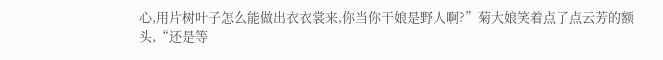心,用片树叶子怎么能做出衣衣裳来,你当你干娘是野人啊?”菊大娘笑着点了点云芳的额头,“还是等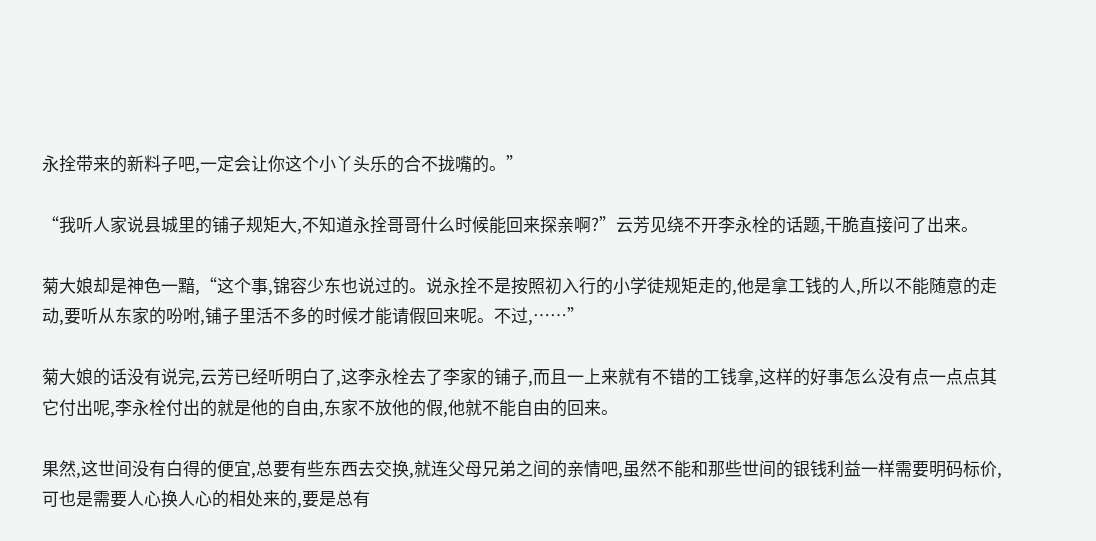永拴带来的新料子吧,一定会让你这个小丫头乐的合不拢嘴的。”

“我听人家说县城里的铺子规矩大,不知道永拴哥哥什么时候能回来探亲啊?”云芳见绕不开李永栓的话题,干脆直接问了出来。

菊大娘却是神色一黯,“这个事,锦容少东也说过的。说永拴不是按照初入行的小学徒规矩走的,他是拿工钱的人,所以不能随意的走动,要听从东家的吩咐,铺子里活不多的时候才能请假回来呢。不过,……”

菊大娘的话没有说完,云芳已经听明白了,这李永栓去了李家的铺子,而且一上来就有不错的工钱拿,这样的好事怎么没有点一点点其它付出呢,李永栓付出的就是他的自由,东家不放他的假,他就不能自由的回来。

果然,这世间没有白得的便宜,总要有些东西去交换,就连父母兄弟之间的亲情吧,虽然不能和那些世间的银钱利益一样需要明码标价,可也是需要人心换人心的相处来的,要是总有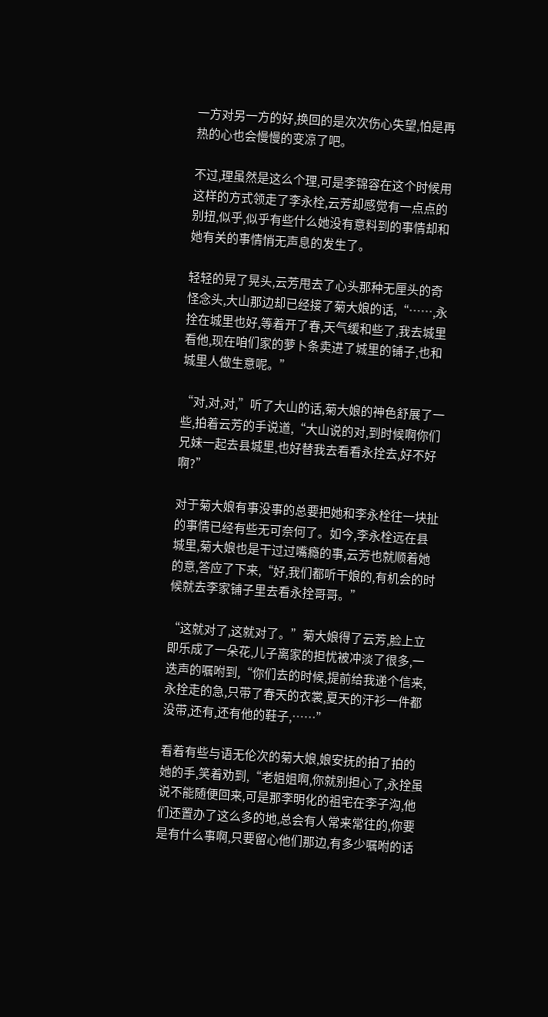一方对另一方的好,换回的是次次伤心失望,怕是再热的心也会慢慢的变凉了吧。

不过,理虽然是这么个理,可是李锦容在这个时候用这样的方式领走了李永栓,云芳却感觉有一点点的别扭,似乎,似乎有些什么她没有意料到的事情却和她有关的事情悄无声息的发生了。

轻轻的晃了晃头,云芳甩去了心头那种无厘头的奇怪念头,大山那边却已经接了菊大娘的话,“……,永拴在城里也好,等着开了春,天气缓和些了,我去城里看他,现在咱们家的萝卜条卖进了城里的铺子,也和城里人做生意呢。”

“对,对,对,”听了大山的话,菊大娘的神色舒展了一些,拍着云芳的手说道,“大山说的对,到时候啊你们兄妹一起去县城里,也好替我去看看永拴去,好不好啊?”

对于菊大娘有事没事的总要把她和李永栓往一块扯的事情已经有些无可奈何了。如今,李永栓远在县城里,菊大娘也是干过过嘴瘾的事,云芳也就顺着她的意,答应了下来,“好,我们都听干娘的,有机会的时候就去李家铺子里去看永拴哥哥。”

“这就对了,这就对了。”菊大娘得了云芳,脸上立即乐成了一朵花,儿子离家的担忧被冲淡了很多,一迭声的嘱咐到,“你们去的时候,提前给我递个信来,永拴走的急,只带了春天的衣裳,夏天的汗衫一件都没带,还有,还有他的鞋子,……”

看着有些与语无伦次的菊大娘,娘安抚的拍了拍的她的手,笑着劝到,“老姐姐啊,你就别担心了,永拴虽说不能随便回来,可是那李明化的祖宅在李子沟,他们还置办了这么多的地,总会有人常来常往的,你要是有什么事啊,只要留心他们那边,有多少嘱咐的话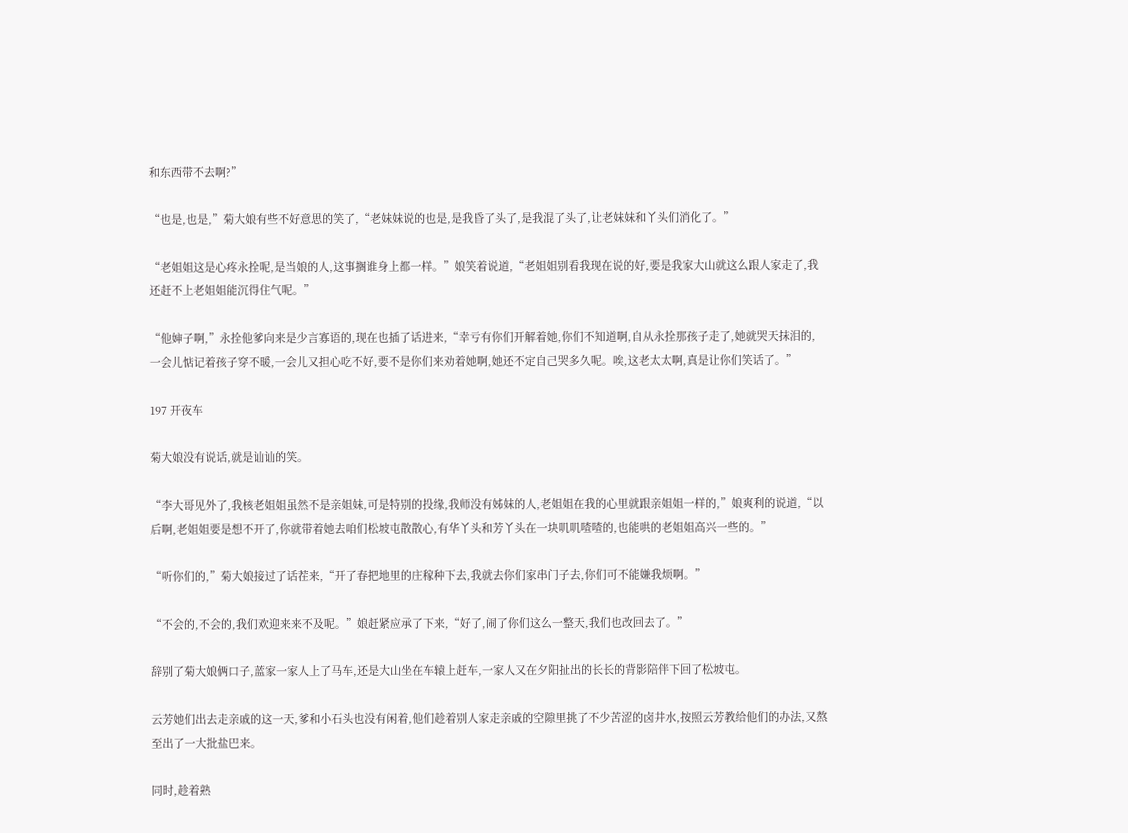和东西带不去啊?”

“也是,也是,”菊大娘有些不好意思的笑了,“老妹妹说的也是,是我昏了头了,是我混了头了,让老妹妹和丫头们消化了。”

“老姐姐这是心疼永拴呢,是当娘的人,这事搁谁身上都一样。”娘笑着说道,“老姐姐别看我现在说的好,要是我家大山就这么跟人家走了,我还赶不上老姐姐能沉得住气呢。”

“他婶子啊,”永拴他爹向来是少言寡语的,现在也插了话进来,“幸亏有你们开解着她,你们不知道啊,自从永拴那孩子走了,她就哭天抹泪的,一会儿惦记着孩子穿不暖,一会儿又担心吃不好,要不是你们来劝着她啊,她还不定自己哭多久呢。唉,这老太太啊,真是让你们笑话了。”

197 开夜车

菊大娘没有说话,就是讪讪的笑。

“李大哥见外了,我核老姐姐虽然不是亲姐妹,可是特别的投缘,我师没有姊妹的人,老姐姐在我的心里就跟亲姐姐一样的,”娘爽利的说道,“以后啊,老姐姐要是想不开了,你就带着她去咱们松坡屯散散心,有华丫头和芳丫头在一块叽叽喳喳的,也能哄的老姐姐高兴一些的。”

“听你们的,”菊大娘接过了话茬来,“开了春把地里的庄稼种下去,我就去你们家串门子去,你们可不能嫌我烦啊。”

“不会的,不会的,我们欢迎来来不及呢。”娘赶紧应承了下来,“好了,闹了你们这么一整天,我们也改回去了。”

辞别了菊大娘俩口子,蓝家一家人上了马车,还是大山坐在车辕上赶车,一家人又在夕阳扯出的长长的背影陪伴下回了松坡屯。

云芳她们出去走亲戚的这一天,爹和小石头也没有闲着,他们趁着别人家走亲戚的空隙里挑了不少苦涩的卤井水,按照云芳教给他们的办法,又熬至出了一大批盐巴来。

同时,趁着熟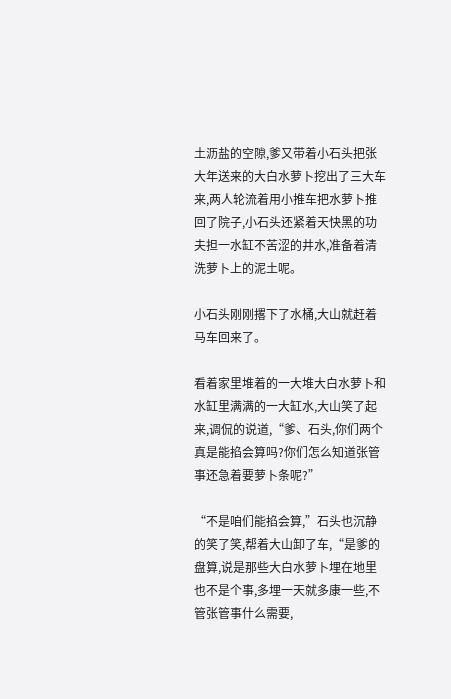土沥盐的空隙,爹又带着小石头把张大年送来的大白水萝卜挖出了三大车来,两人轮流着用小推车把水萝卜推回了院子,小石头还紧着天快黑的功夫担一水缸不苦涩的井水,准备着清洗萝卜上的泥土呢。

小石头刚刚撂下了水桶,大山就赶着马车回来了。

看着家里堆着的一大堆大白水萝卜和水缸里满满的一大缸水,大山笑了起来,调侃的说道,“爹、石头,你们两个真是能掐会算吗?你们怎么知道张管事还急着要萝卜条呢?”

“不是咱们能掐会算,”石头也沉静的笑了笑,帮着大山卸了车,“是爹的盘算,说是那些大白水萝卜埋在地里也不是个事,多埋一天就多康一些,不管张管事什么需要,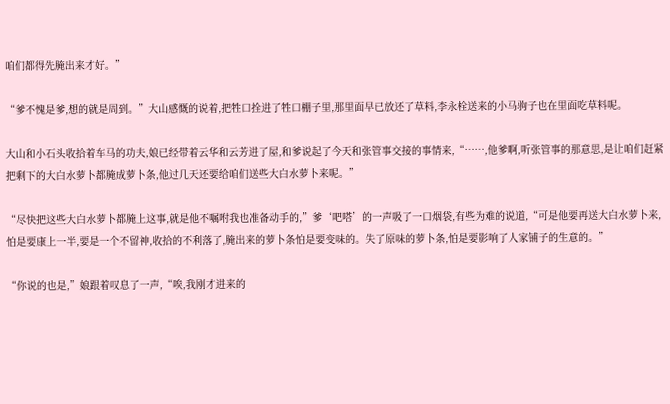咱们都得先腌出来才好。”

“爹不愧是爹,想的就是周到。”大山感慨的说着,把牲口拴进了牲口棚子里,那里面早已放还了草料,李永栓送来的小马驹子也在里面吃草料呢。

大山和小石头收拾着车马的功夫,娘已经带着云华和云芳进了屋,和爹说起了今天和张管事交接的事情来,“……,他爹啊,听张管事的那意思,是让咱们赶紧把剩下的大白水萝卜都腌成萝卜条,他过几天还要给咱们送些大白水萝卜来呢。”

“尽快把这些大白水萝卜都腌上这事,就是他不嘱咐我也准备动手的,”爹‘吧嗒’的一声吸了一口烟袋,有些为难的说道,“可是他要再送大白水萝卜来,怕是要康上一半,要是一个不留神,收拾的不利落了,腌出来的萝卜条怕是要变味的。失了原味的萝卜条,怕是要影响了人家铺子的生意的。”

“你说的也是,”娘跟着叹息了一声,“唉,我刚才进来的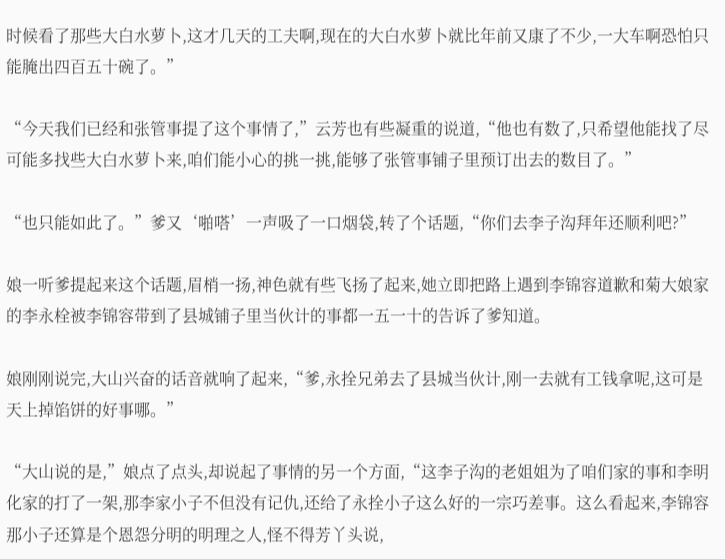时候看了那些大白水萝卜,这才几天的工夫啊,现在的大白水萝卜就比年前又康了不少,一大车啊恐怕只能腌出四百五十碗了。”

“今天我们已经和张管事提了这个事情了,”云芳也有些凝重的说道,“他也有数了,只希望他能找了尽可能多找些大白水萝卜来,咱们能小心的挑一挑,能够了张管事铺子里预订出去的数目了。”

“也只能如此了。”爹又‘啪嗒’一声吸了一口烟袋,转了个话题,“你们去李子沟拜年还顺利吧?”

娘一听爹提起来这个话题,眉梢一扬,神色就有些飞扬了起来,她立即把路上遇到李锦容道歉和菊大娘家的李永栓被李锦容带到了县城铺子里当伙计的事都一五一十的告诉了爹知道。

娘刚刚说完,大山兴奋的话音就响了起来,“爹,永拴兄弟去了县城当伙计,刚一去就有工钱拿呢,这可是天上掉馅饼的好事哪。”

“大山说的是,”娘点了点头,却说起了事情的另一个方面,“这李子沟的老姐姐为了咱们家的事和李明化家的打了一架,那李家小子不但没有记仇,还给了永拴小子这么好的一宗巧差事。这么看起来,李锦容那小子还算是个恩怨分明的明理之人,怪不得芳丫头说,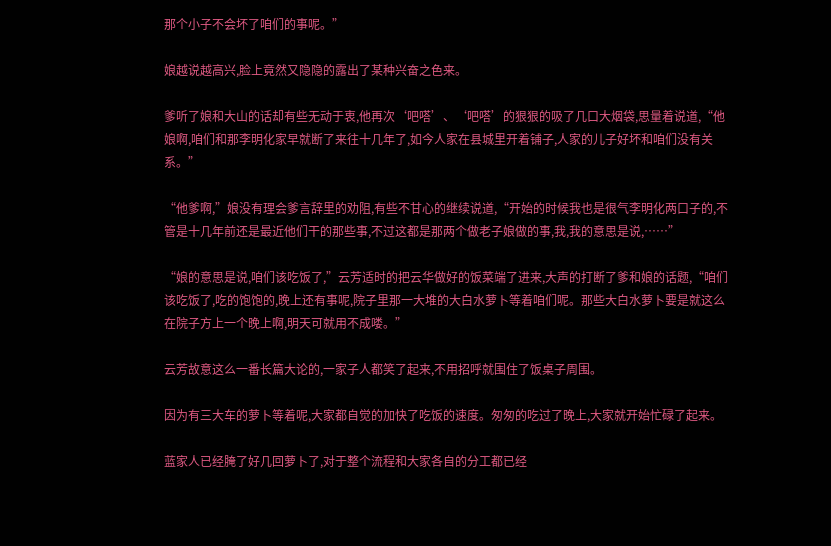那个小子不会坏了咱们的事呢。”

娘越说越高兴,脸上竟然又隐隐的露出了某种兴奋之色来。

爹听了娘和大山的话却有些无动于衷,他再次‘吧嗒’、‘吧嗒’的狠狠的吸了几口大烟袋,思量着说道,“他娘啊,咱们和那李明化家早就断了来往十几年了,如今人家在县城里开着铺子,人家的儿子好坏和咱们没有关系。”

“他爹啊,”娘没有理会爹言辞里的劝阻,有些不甘心的继续说道,“开始的时候我也是很气李明化两口子的,不管是十几年前还是最近他们干的那些事,不过这都是那两个做老子娘做的事,我,我的意思是说,……”

“娘的意思是说,咱们该吃饭了,”云芳适时的把云华做好的饭菜端了进来,大声的打断了爹和娘的话题,“咱们该吃饭了,吃的饱饱的,晚上还有事呢,院子里那一大堆的大白水萝卜等着咱们呢。那些大白水萝卜要是就这么在院子方上一个晚上啊,明天可就用不成喽。”

云芳故意这么一番长篇大论的,一家子人都笑了起来,不用招呼就围住了饭桌子周围。

因为有三大车的萝卜等着呢,大家都自觉的加快了吃饭的速度。匆匆的吃过了晚上,大家就开始忙碌了起来。

蓝家人已经腌了好几回萝卜了,对于整个流程和大家各自的分工都已经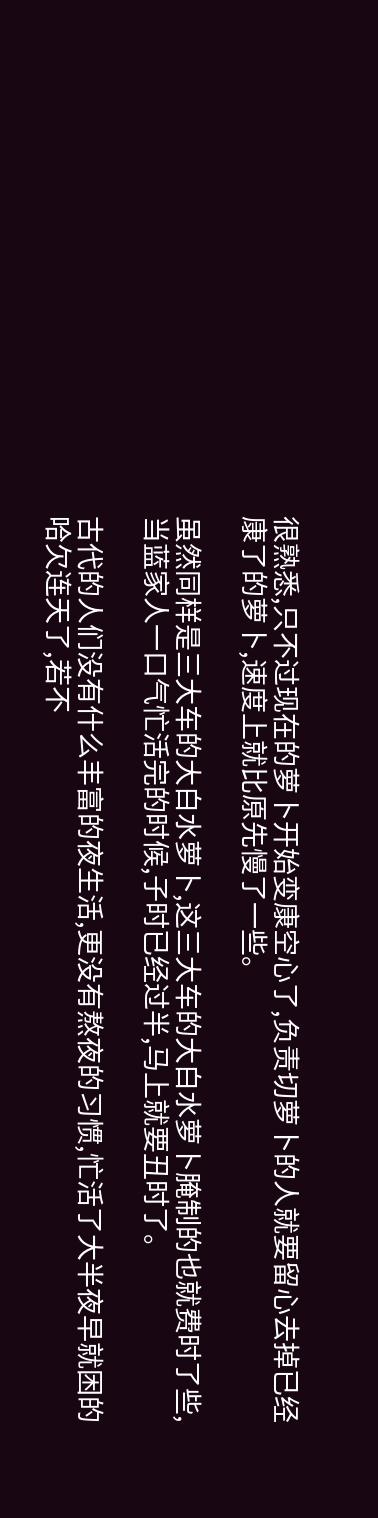很熟悉,只不过现在的萝卜开始变康空心了,负责切萝卜的人就要留心去掉已经康了的萝卜,速度上就比原先慢了一些。

虽然同样是三大车的大白水萝卜,这三大车的大白水萝卜腌制的也就费时了些,当蓝家人一口气忙活完的时候,子时已经过半,马上就要丑时了。

古代的人们没有什么丰富的夜生活,更没有熬夜的习惯,忙活了大半夜早就困的哈欠连天了,若不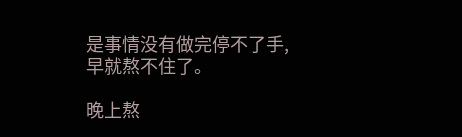是事情没有做完停不了手,早就熬不住了。

晚上熬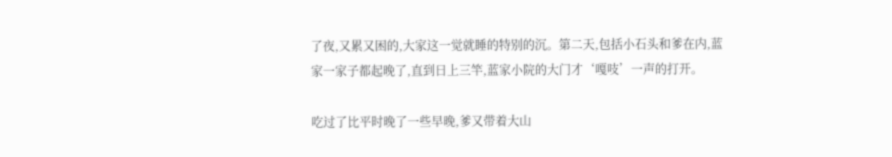了夜,又累又困的,大家这一觉就睡的特别的沉。第二天,包括小石头和爹在内,蓝家一家子都起晚了,直到日上三竿,蓝家小院的大门才‘嘎吱’一声的打开。

吃过了比平时晚了一些早晚,爹又带着大山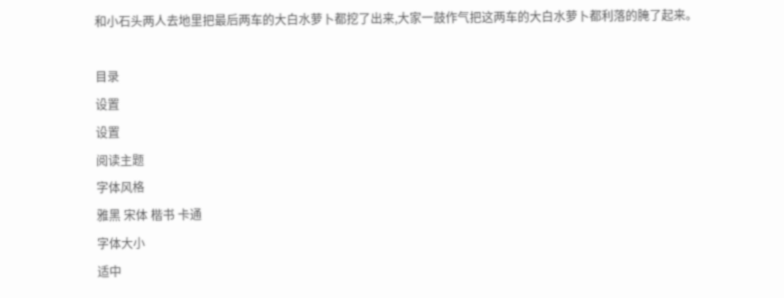和小石头两人去地里把最后两车的大白水萝卜都挖了出来,大家一鼓作气把这两车的大白水萝卜都利落的腌了起来。

目录
设置
设置
阅读主题
字体风格
雅黑 宋体 楷书 卡通
字体大小
适中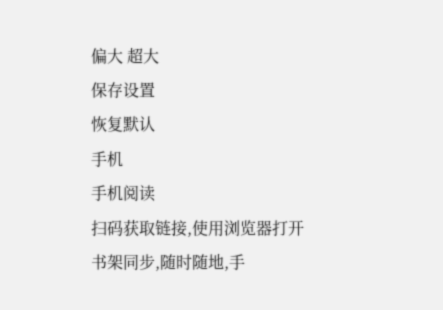偏大 超大
保存设置
恢复默认
手机
手机阅读
扫码获取链接,使用浏览器打开
书架同步,随时随地,手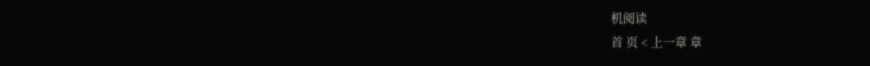机阅读
首 页 < 上一章 章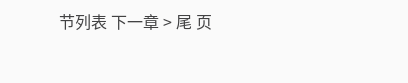节列表 下一章 > 尾 页